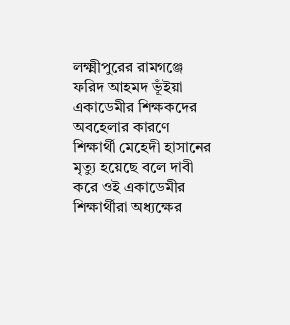লক্ষ্মীপুরের রামগঞ্জে ফরিদ আহমদ ভূঁইয়া একাডেমীর শিক্ষকদের অবহেলার কারণে শিক্ষার্থী মেহেদী হাসানের মৃত্যু হয়েছে বলে দাবী করে ওই একাডেমীর শিক্ষার্থীরা অধ্যক্ষের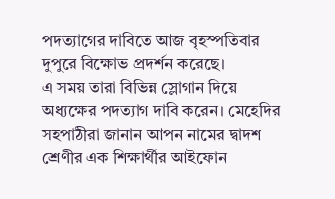পদত্যাগের দাবিতে আজ বৃহস্পতিবার দুপুরে বিক্ষোভ প্রদর্শন করেছে।
এ সময় তারা বিভিন্ন স্লোগান দিয়ে অধ্যক্ষের পদত্যাগ দাবি করেন। মেহেদির সহপাঠীরা জানান আপন নামের দ্বাদশ শ্রেণীর এক শিক্ষার্থীর আইফোন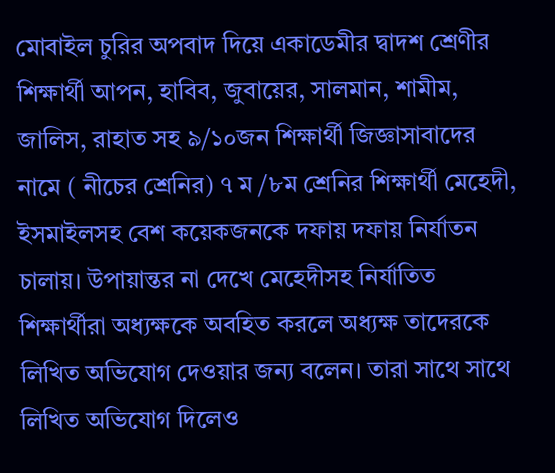মোবাইল চুরির অপবাদ দিয়ে একাডেমীর দ্বাদশ শ্রেণীর শিক্ষার্থী আপন, হাবিব, জুবায়ের, সালমান, শামীম, জালিস, রাহাত সহ ৯/১০জন শিক্ষার্থী জিজ্ঞাসাবাদের নামে ( নীচের শ্রেনির) ৭ ম /৮ম শ্রেনির শিক্ষার্থী মেহেদী, ইসমাইলসহ বেশ কয়েকজনকে দফায় দফায় নির্যাতন চালায়। উপায়ান্তর না দেখে মেহেদীসহ নির্যাতিত শিক্ষার্থীরা অধ্যক্ষকে অবহিত করলে অধ্যক্ষ তাদেরকে লিখিত অভিযোগ দেওয়ার জন্য বলেন। তারা সাথে সাথে লিখিত অভিযোগ দিলেও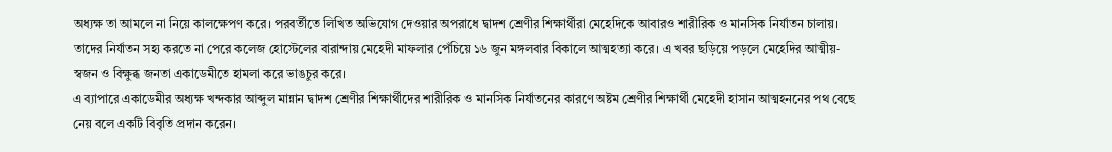অধ্যক্ষ তা আমলে না নিয়ে কালক্ষেপণ করে। পরবর্তীতে লিখিত অভিযোগ দেওয়ার অপরাধে দ্বাদশ শ্রেণীর শিক্ষার্থীরা মেহেদিকে আবারও শারীরিক ও মানসিক নির্যাতন চালায়। তাদের নির্যাতন সহ্য করতে না পেরে কলেজ হোস্টেলের বারান্দায় মেহেদী মাফলার পেঁচিয়ে ১৬ জুন মঙ্গলবার বিকালে আত্মহত্যা করে। এ খবর ছড়িয়ে পড়লে মেহেদির আত্মীয়-স্বজন ও বিক্ষুব্ধ জনতা একাডেমীতে হামলা করে ভাঙচুর করে।
এ ব্যাপারে একাডেমীর অধ্যক্ষ খন্দকার আব্দুল মান্নান দ্বাদশ শ্রেণীর শিক্ষার্থীদের শারীরিক ও মানসিক নির্যাতনের কারণে অষ্টম শ্রেণীর শিক্ষার্থী মেহেদী হাসান আত্মহননের পথ বেছে নেয় বলে একটি বিবৃতি প্রদান করেন।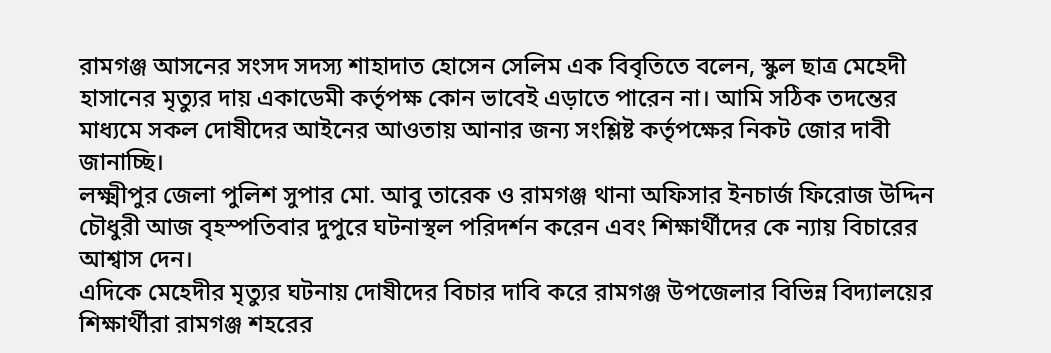রামগঞ্জ আসনের সংসদ সদস্য শাহাদাত হোসেন সেলিম এক বিবৃতিতে বলেন, স্কুল ছাত্র মেহেদী হাসানের মৃত্যুর দায় একাডেমী কর্তৃপক্ষ কোন ভাবেই এড়াতে পারেন না। আমি সঠিক তদন্তের মাধ্যমে সকল দোষীদের আইনের আওতায় আনার জন্য সংশ্লিষ্ট কর্তৃপক্ষের নিকট জোর দাবী জানাচ্ছি।
লক্ষ্মীপুর জেলা পুলিশ সুপার মো. আবু তারেক ও রামগঞ্জ থানা অফিসার ইনচার্জ ফিরোজ উদ্দিন চৌধুরী আজ বৃহস্পতিবার দুপুরে ঘটনাস্থল পরিদর্শন করেন এবং শিক্ষার্থীদের কে ন্যায় বিচারের আশ্বাস দেন।
এদিকে মেহেদীর মৃত্যুর ঘটনায় দোষীদের বিচার দাবি করে রামগঞ্জ উপজেলার বিভিন্ন বিদ্যালয়ের শিক্ষার্থীরা রামগঞ্জ শহরের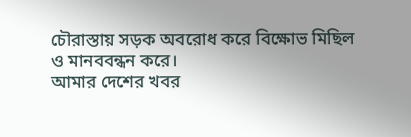চৌরাস্তায় সড়ক অবরোধ করে বিক্ষোভ মিছিল ও মানববন্ধন করে।
আমার দেশের খবর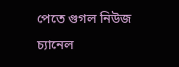পেতে গুগল নিউজ চ্যানেল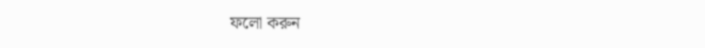ফলো করুন